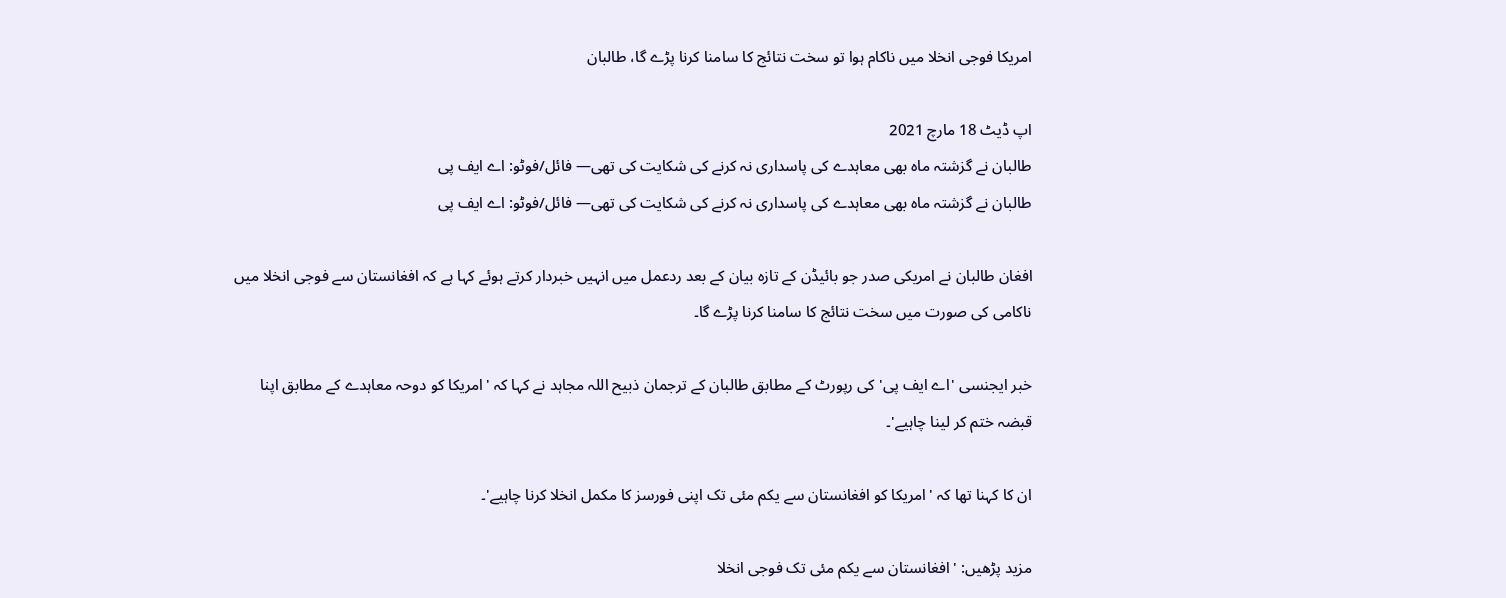امریکا فوجی انخلا میں ناکام ہوا تو سخت نتائج کا سامنا کرنا پڑے گا، طالبان

اپ ڈیٹ 18 مارچ 2021
طالبان نے گزشتہ ماہ بھی معاہدے کی پاسداری نہ کرنے کی شکایت کی تھی— فائل/فوٹو: اے ایف پی
طالبان نے گزشتہ ماہ بھی معاہدے کی پاسداری نہ کرنے کی شکایت کی تھی— فائل/فوٹو: اے ایف پی

افغان طالبان نے امریکی صدر جو بائیڈن کے تازہ بیان کے بعد ردعمل میں انہیں خبردار کرتے ہوئے کہا ہے کہ افغانستان سے فوجی انخلا میں ناکامی کی صورت میں سخت نتائج کا سامنا کرنا پڑے گا۔

خبر ایجنسی 'اے ایف پی' کی رپورٹ کے مطابق طالبان کے ترجمان ذبیح اللہ مجاہد نے کہا کہ 'امریکا کو دوحہ معاہدے کے مطابق اپنا قبضہ ختم کر لینا چاہیے'۔

ان کا کہنا تھا کہ 'امریکا کو افغانستان سے یکم مئی تک اپنی فورسز کا مکمل انخلا کرنا چاہیے'۔

مزید پڑھیں: 'افغانستان سے یکم مئی تک فوجی انخلا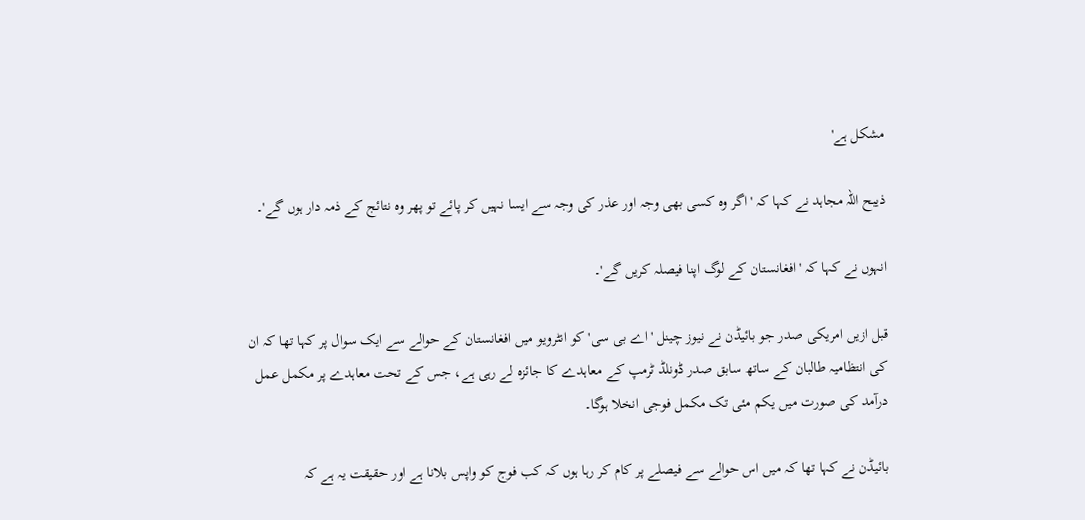مشکل ہے'

ذیبح اللہ مجاہد نے کہا کہ 'اگر وہ کسی بھی وجہ اور عذر کی وجہ سے ایسا نہیں کر پائے تو پھر وہ نتائج کے ذمہ دار ہوں گے'۔

انہوں نے کہا کہ 'افغانستان کے لوگ اپنا فیصلہ کریں گے'۔

قبل ازیں امریکی صدر جو بائیڈن نے نیوز چینل 'اے بی سی' کو انٹرویو میں افغانستان کے حوالے سے ایک سوال پر کہا تھا کہ ان کی انتظامیہ طالبان کے ساتھ سابق صدر ڈونلڈ ٹرمپ کے معاہدے کا جائزہ لے رہی ہے، جس کے تحت معاہدے پر مکمل عمل درآمد کی صورت میں یکم مئی تک مکمل فوجی انخلا ہوگا۔

بائیڈن نے کہا تھا کہ میں اس حوالے سے فیصلے پر کام کر رہا ہوں کہ کب فوج کو واپس بلانا ہے اور حقیقت یہ ہے کہ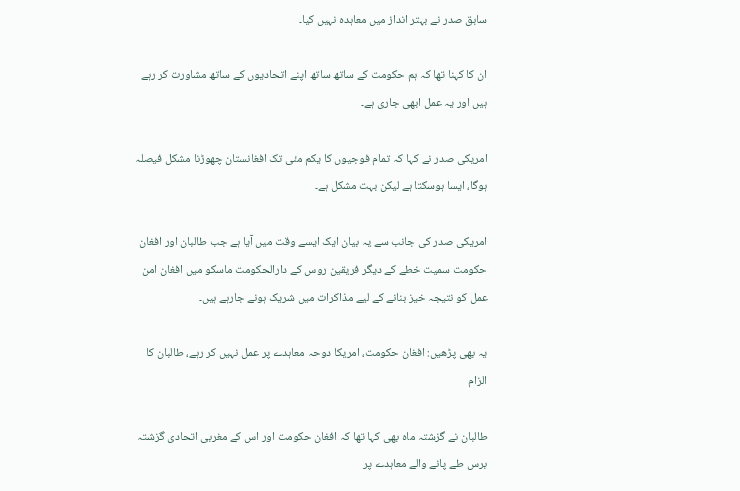سابق صدر نے بہتر انداز میں معاہدہ نہیں کیا۔

ان کا کہنا تھا کہ ہم حکومت کے ساتھ ساتھ اپنے اتحادیوں کے ساتھ مشاورت کر رہے ہیں اور یہ عمل ابھی جاری ہے۔

امریکی صدر نے کہا کہ تمام فوجیوں کا یکم مئی تک افغانستان چھوڑنا مشکل فیصلہ ہوگا، ایسا ہوسکتا ہے لیکن بہت مشکل ہے۔

امریکی صدر کی جانب سے یہ بیان ایک ایسے وقت میں آیا ہے جب طالبان اور افغان حکومت سمیت خطے کے دیگر فریقین روس کے دارالحکومت ماسکو میں افغان امن عمل کو نتیجہ خیز بنانے کے لیے مذاکرات میں شریک ہونے جارہے ہیں۔

یہ بھی پڑھیں: افغان حکومت، امریکا دوحہ معاہدے پر عمل نہیں کر رہے، طالبان کا الزام

طالبان نے گزشتہ ماہ بھی کہا تھا کہ افغان حکومت اور اس کے مغربی اتحادی گزشتہ برس طے پانے والے معاہدے پر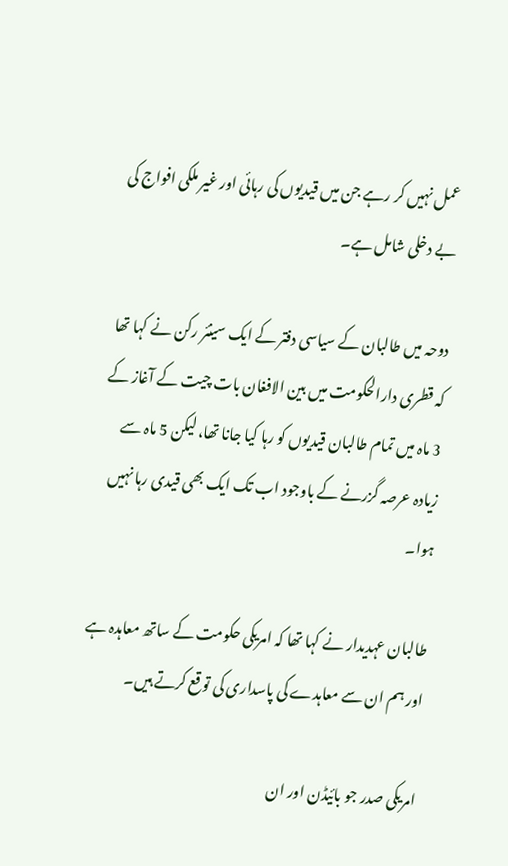عمل نہیں کر رہے جن میں قیدیوں کی رہائی اور غیر ملکی افواج کی بے دخلی شامل ہے۔

دوحہ میں طالبان کے سیاسی دفتر کے ایک سینئر رکن نے کہا تھا کہ قطری دارالحکومت میں بین الافغان بات چیت کے آغاز کے 3 ماہ میں تمام طالبان قیدیوں کو رہا کیا جانا تھا، لیکن 5 ماہ سے زیادہ عرصہ گزرنے کے باوجود اب تک ایک بھی قیدی رہا نہیں ہوا۔

طالبان عہدیدار نے کہا تھا کہ امریکی حکومت کے ساتھ معاہدہ ہے اور ہم ان سے معاہدے کی پاسداری کی توقع کرتے ہیں۔

امریکی صدر جو بائیڈن اور ان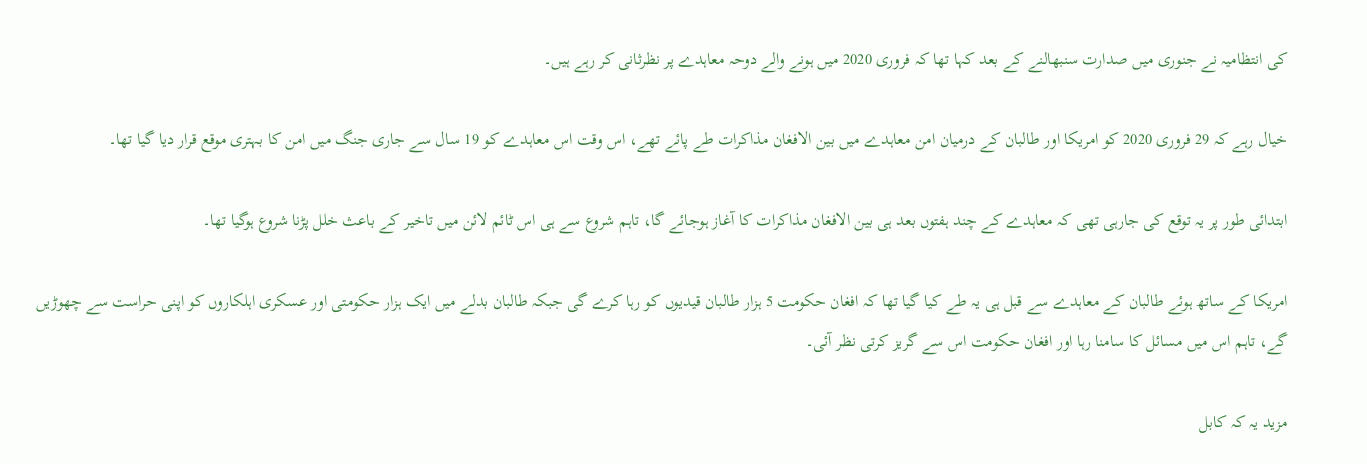کی انتظامیہ نے جنوری میں صدارت سنبھالنے کے بعد کہا تھا کہ فروری 2020 میں ہونے والے دوحہ معاہدے پر نظرثانی کر رہے ہیں۔

خیال رہے کہ 29 فروری 2020 کو امریکا اور طالبان کے درمیان امن معاہدے میں بین الافغان مذاکرات طے پائے تھے، اس وقت اس معاہدے کو 19 سال سے جاری جنگ میں امن کا بہتری موقع قرار دیا گیا تھا۔

ابتدائی طور پر یہ توقع کی جارہی تھی کہ معاہدے کے چند ہفتوں بعد ہی بین الافغان مذاکرات کا آغاز ہوجائے گا، تاہم شروع سے ہی اس ٹائم لائن میں تاخیر کے باعث خلل پڑنا شروع ہوگیا تھا۔

امریکا کے ساتھ ہوئے طالبان کے معاہدے سے قبل ہی یہ طے کیا گیا تھا کہ افغان حکومت 5 ہزار طالبان قیدیوں کو رہا کرے گی جبکہ طالبان بدلے میں ایک ہزار حکومتی اور عسکری اہلکاروں کو اپنی حراست سے چھوڑیں گے، تاہم اس میں مسائل کا سامنا رہا اور افغان حکومت اس سے گریز کرتی نظر آئی۔

مزید یہ کہ کابل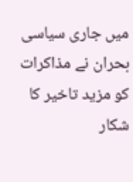میں جاری سیاسی بحران نے مذاکرات کو مزید تاخیر کا شکار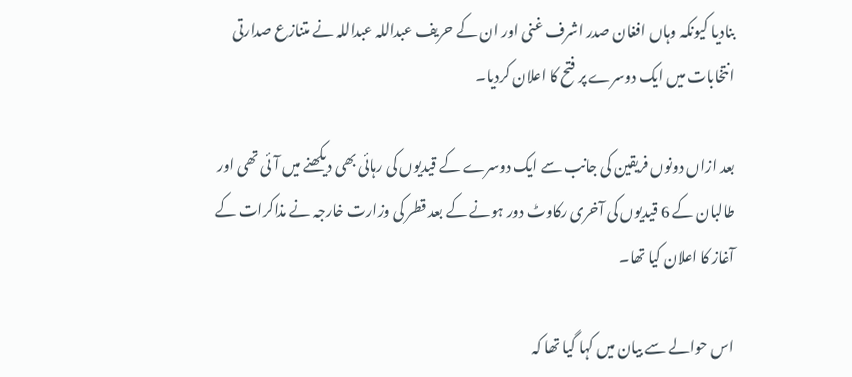بنادیا کیونکہ وہاں افغان صدر اشرف غنی اور ان کے حریف عبداللہ عبداللہ نے متنازع صدارتی انتخابات میں ایک دوسرے پر فتح کا اعلان کردیا۔

بعد ازاں دونوں فریقین کی جانب سے ایک دوسرے کے قیدیوں کی رہائی بھی دیکھنے میں آئی تھی اور طالبان کے 6 قیدیوں کی آخری رکاوٹ دور ہونے کے بعد قطر کی وزارت خارجہ نے مذاکرات کے آغاز کا اعلان کیا تھا۔

اس حوالے سے بیان میں کہا گیا تھا کہ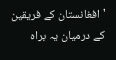'افغانستان کے فریقین کے درمیان یہ براہ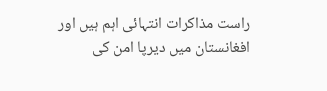راست مذاکرات انتہائی اہم ہیں اور افغانستان میں دیرپا امن کی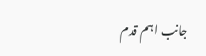جانب اہم قدم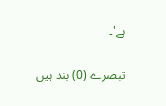ہے'۔

تبصرے (0) بند ہیں